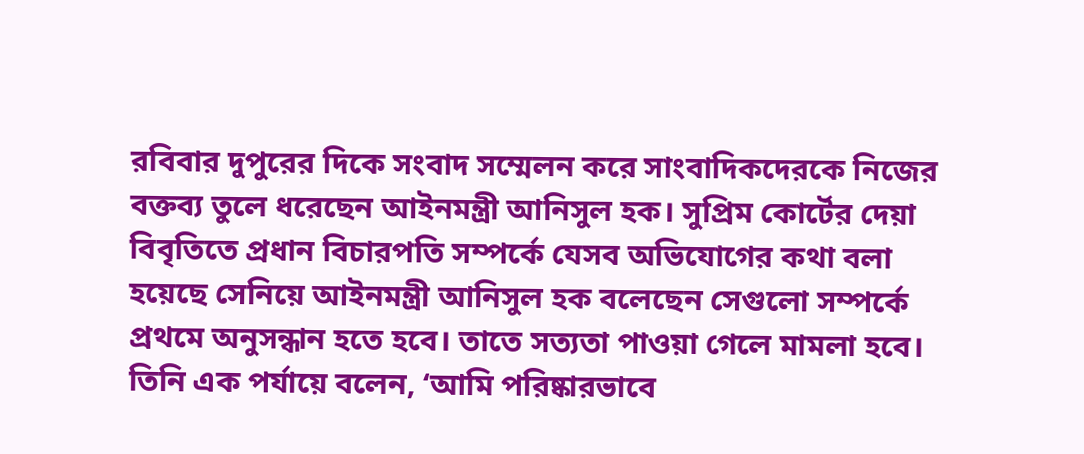রবিবার দুপুরের দিকে সংবাদ সম্মেলন করে সাংবাদিকদেরকে নিজের বক্তব্য তুলে ধরেছেন আইনমন্ত্রী আনিসুল হক। সুপ্রিম কোর্টের দেয়া বিবৃতিতে প্রধান বিচারপতি সম্পর্কে যেসব অভিযোগের কথা বলা হয়েছে সেনিয়ে আইনমন্ত্রী আনিসুল হক বলেছেন সেগুলো সম্পর্কে প্রথমে অনুসন্ধান হতে হবে। তাতে সত্যতা পাওয়া গেলে মামলা হবে।
তিনি এক পর্যায়ে বলেন, ‘আমি পরিষ্কারভাবে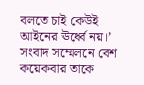বলতে চাই কেউই আইনের ঊর্ধ্বে নয়।’
সংবাদ সম্মেলনে বেশ কয়েকবার তাকে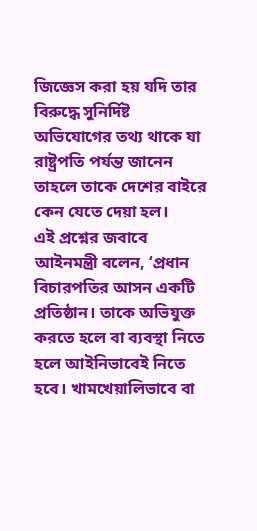জিজ্ঞেস করা হয় যদি তার বিরুদ্ধে সুনির্দিষ্ট অভিযোগের তথ্য থাকে যা রাষ্ট্রপতি পর্যন্ত জানেন তাহলে তাকে দেশের বাইরে কেন যেতে দেয়া হল।
এই প্রশ্নের জবাবে আইনমন্ত্রী বলেন, ‘প্রধান বিচারপতির আসন একটি প্রতিষ্ঠান। তাকে অভিযুক্ত করতে হলে বা ব্যবস্থা নিতে হলে আইনিভাবেই নিতে হবে। খামখেয়ালিভাবে বা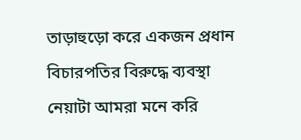তাড়াহুড়ো করে একজন প্রধান বিচারপতির বিরুদ্ধে ব্যবস্থা নেয়াটা আমরা মনে করি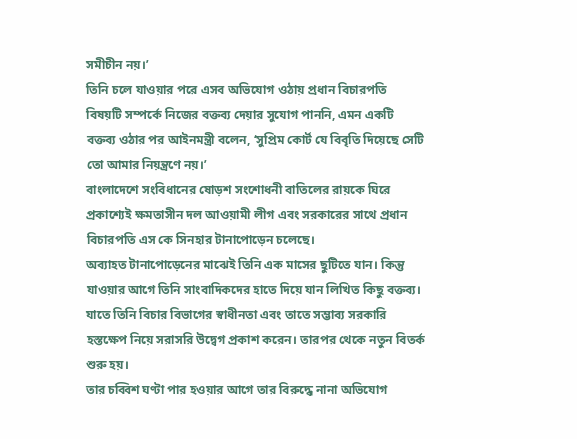সমীচীন নয়।’
তিনি চলে যাওয়ার পরে এসব অভিযোগ ওঠায় প্রধান বিচারপতি বিষয়টি সম্পর্কে নিজের বক্তব্য দেয়ার সুযোগ পাননি, এমন একটি বক্তব্য ওঠার পর আইনমন্ত্রী বলেন, ‘সুপ্রিম কোর্ট যে বিবৃতি দিয়েছে সেটি তো আমার নিয়ন্ত্রণে নয়।’
বাংলাদেশে সংবিধানের ষোড়শ সংশোধনী বাতিলের রায়কে ঘিরে প্রকাশ্যেই ক্ষমতাসীন দল আওয়ামী লীগ এবং সরকারের সাথে প্রধান বিচারপতি এস কে সিনহার টানাপোড়েন চলেছে।
অব্যাহত টানাপোড়েনের মাঝেই তিনি এক মাসের ছুটিতে যান। কিন্তু যাওয়ার আগে তিনি সাংবাদিকদের হাতে দিয়ে যান লিখিত কিছু বক্তব্য।
যাতে তিনি বিচার বিভাগের স্বাধীনতা এবং তাতে সম্ভাব্য সরকারি হস্তক্ষেপ নিয়ে সরাসরি উদ্বেগ প্রকাশ করেন। তারপর থেকে নতুন বিতর্ক শুরু হয়।
তার চব্বিশ ঘণ্টা পার হওয়ার আগে তার বিরুদ্ধে নানা অভিযোগ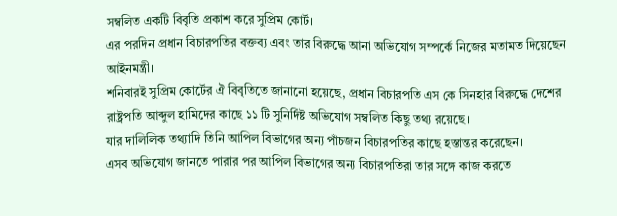সম্বলিত একটি বিবৃতি প্রকাশ করে সুপ্রিম কোর্ট।
এর পরদিন প্রধান বিচারপতির বক্তব্য এবং তার বিরুদ্ধে আনা অভিযোগ সম্পর্কে নিজের মতামত দিয়েছেন আইনমন্ত্রী।
শনিবারই সুপ্রিম কোর্টের ঐ বিবৃতিতে জানানো হয়েছে, প্রধান বিচারপতি এস কে সিনহার বিরুদ্ধে দেশের রাষ্ট্রপতি আব্দুল হামিদের কাছে ১১ টি সুনির্দিষ্ট অভিযোগ সম্বলিত কিছু তথ্য রয়েছে।
যার দালিলিক তথ্যাদি তিনি আপিল বিভাগের অন্য পাঁচজন বিচারপতির কাছে হস্তান্তর করেছেন।
এসব অভিযোগ জানতে পারার পর আপিল বিভাগের অন্য বিচারপতিরা তার সঙ্গে কাজ করতে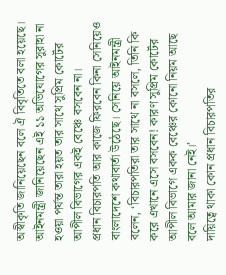অস্বীকৃতি জানিয়েছেন বলে ঐ বিবৃতিতে বলা হয়েছে।
আইনমন্ত্রী জানিয়েছেন এই ১১ অভিযোগের সুরাহা না হওয়া পর্যন্ত তারা হয়ত তার সাথে সুপ্রিম কোর্টের আপীল বিভাগের একই বেঞ্চে বসবেন না।
প্রধান বিচারপতি আর কাজে ফিরবেন কিনা সেনিয়েও বাংলাদেশে কথাবার্তা উঠেছে। সেনিয়ে আইনমন্ত্রী বলেন, ‘বিচারপতিরা তার সাথে না বসলে, তিনি কি করে এখানে এসে বসবেন! কারণ সুপ্রিম কোর্টের আপীল বিভাগে একক বেঞ্চের কোনো নিয়ম আছে বলে আমার জানা নেই।’
দায়িত্বে থাকা কোন প্রধান বিচারপতির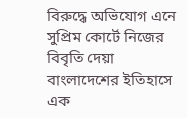বিরুদ্ধে অভিযোগ এনে সুপ্রিম কোর্টে নিজের বিবৃতি দেয়া বাংলাদেশের ইতিহাসে এক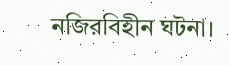নজিরবিহীন ঘটনা।